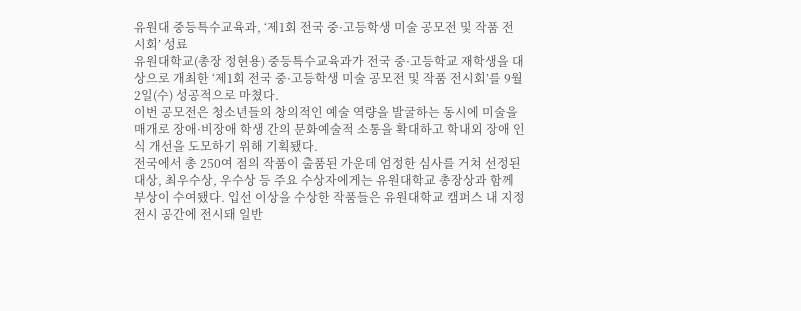유원대 중등특수교육과, ‘제1회 전국 중·고등학생 미술 공모전 및 작품 전시회’ 성료
유원대학교(총장 정현용) 중등특수교육과가 전국 중·고등학교 재학생을 대상으로 개최한 ‘제1회 전국 중·고등학생 미술 공모전 및 작품 전시회’를 9월 2일(수) 성공적으로 마쳤다.
이번 공모전은 청소년들의 창의적인 예술 역량을 발굴하는 동시에 미술을 매개로 장애·비장애 학생 간의 문화예술적 소통을 확대하고 학내외 장애 인식 개선을 도모하기 위해 기획됐다.
전국에서 총 250여 점의 작품이 출품된 가운데 엄정한 심사를 거쳐 선정된 대상, 최우수상, 우수상 등 주요 수상자에게는 유원대학교 총장상과 함께 부상이 수여됐다. 입선 이상을 수상한 작품들은 유원대학교 캠퍼스 내 지정 전시 공간에 전시돼 일반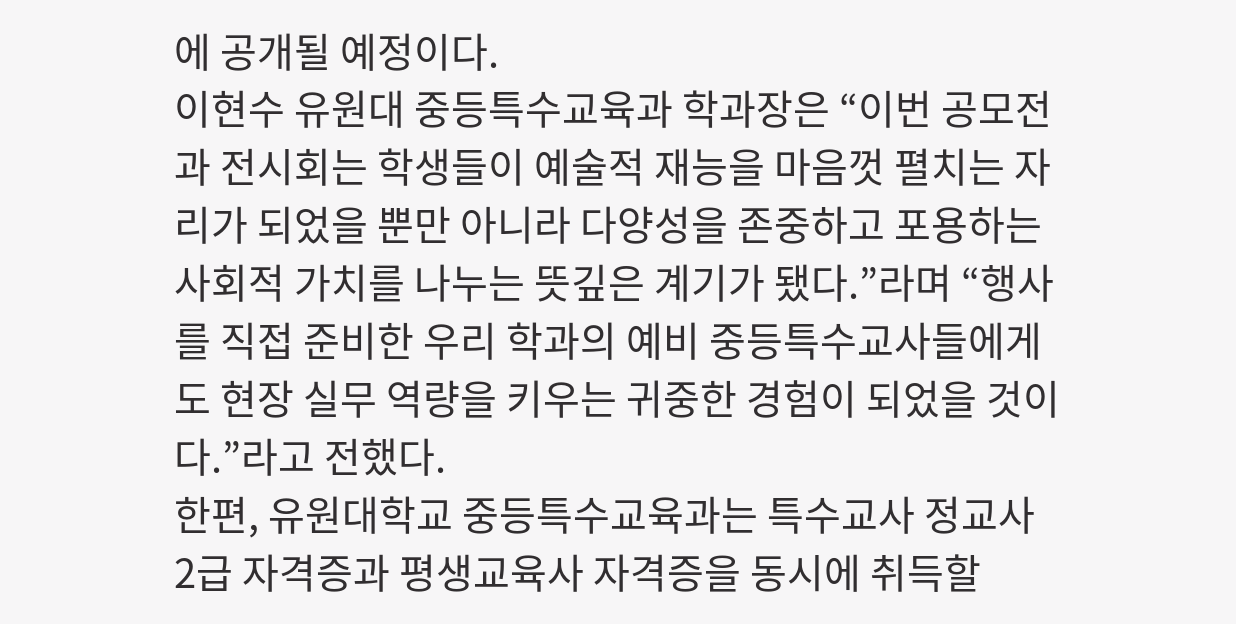에 공개될 예정이다.
이현수 유원대 중등특수교육과 학과장은 “이번 공모전과 전시회는 학생들이 예술적 재능을 마음껏 펼치는 자리가 되었을 뿐만 아니라 다양성을 존중하고 포용하는 사회적 가치를 나누는 뜻깊은 계기가 됐다.”라며 “행사를 직접 준비한 우리 학과의 예비 중등특수교사들에게도 현장 실무 역량을 키우는 귀중한 경험이 되었을 것이다.”라고 전했다.
한편, 유원대학교 중등특수교육과는 특수교사 정교사 2급 자격증과 평생교육사 자격증을 동시에 취득할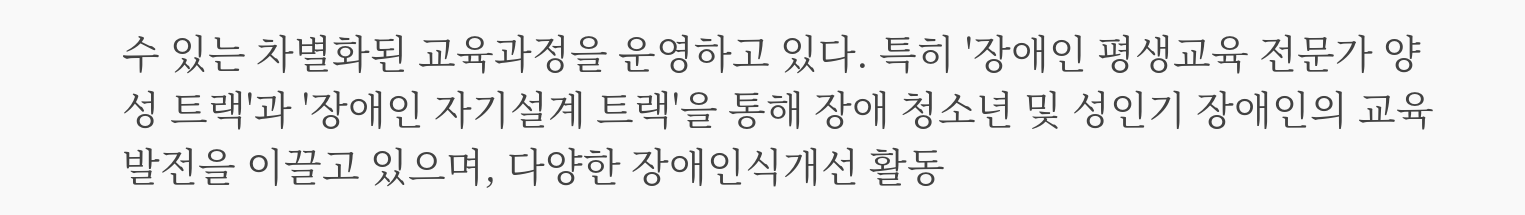수 있는 차별화된 교육과정을 운영하고 있다. 특히 '장애인 평생교육 전문가 양성 트랙'과 '장애인 자기설계 트랙'을 통해 장애 청소년 및 성인기 장애인의 교육 발전을 이끌고 있으며, 다양한 장애인식개선 활동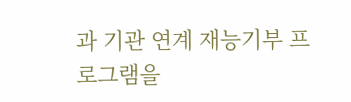과 기관 연계 재능기부 프로그램을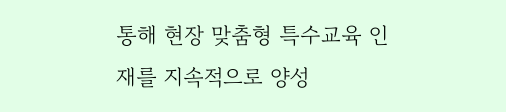통해 현장 맞춤형 특수교육 인재를 지속적으로 양성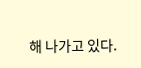해 나가고 있다.